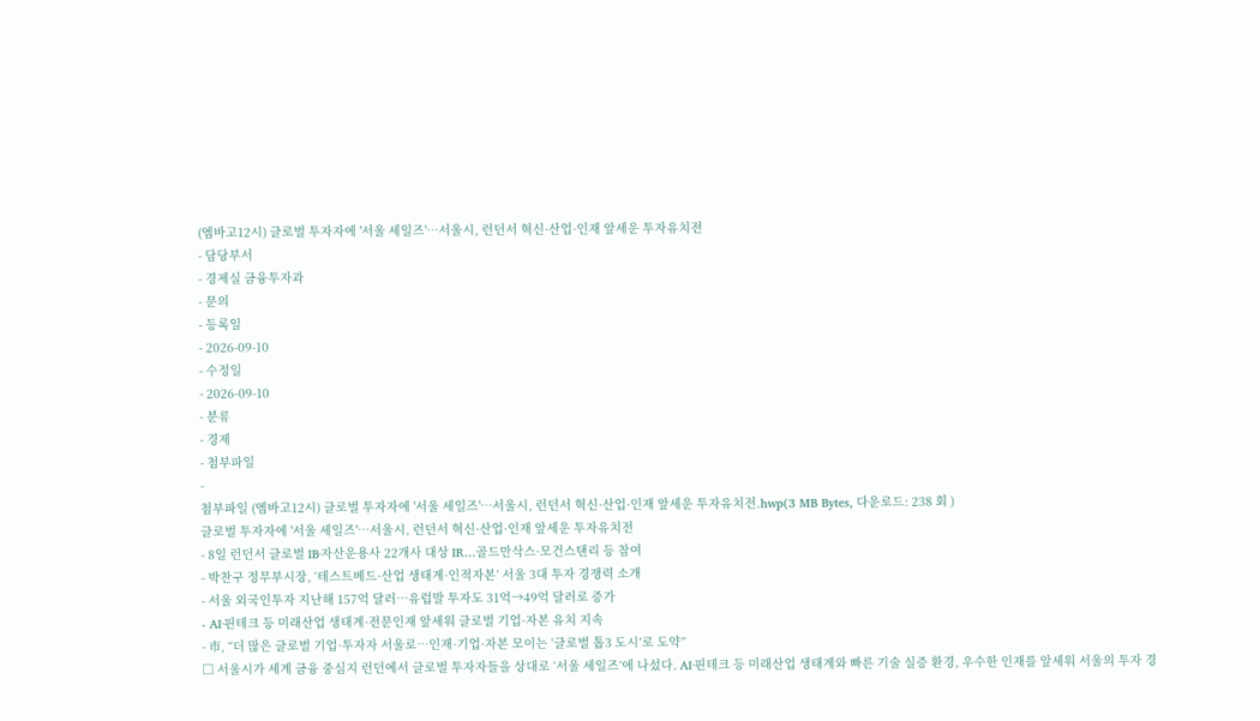(엠바고12시) 글로벌 투자자에 '서울 세일즈'…서울시, 런던서 혁신·산업·인재 앞세운 투자유치전
- 담당부서
- 경제실 금융투자과
- 문의
- 등록일
- 2026-09-10
- 수정일
- 2026-09-10
- 분류
- 경제
- 첨부파일
-
첨부파일 (엠바고12시) 글로벌 투자자에 '서울 세일즈'…서울시, 런던서 혁신·산업·인재 앞세운 투자유치전.hwp(3 MB Bytes, 다운로드: 238 회 )
글로벌 투자자에 '서울 세일즈'…서울시, 런던서 혁신·산업·인재 앞세운 투자유치전
- 8일 런던서 글로벌 IB·자산운용사 22개사 대상 IR…골드만삭스·모건스탠리 등 참여
- 박찬구 정무부시장, ‘테스트베드·산업 생태계·인적자본’ 서울 3대 투자 경쟁력 소개
- 서울 외국인투자 지난해 157억 달러…유럽발 투자도 31억→49억 달러로 증가
- AI·핀테크 등 미래산업 생태계·전문인재 앞세워 글로벌 기업·자본 유치 지속
- 市, “더 많은 글로벌 기업·투자자 서울로…인재·기업·자본 모이는 ‘글로벌 톱3 도시’로 도약”
□ 서울시가 세계 금융 중심지 런던에서 글로벌 투자자들을 상대로 ‘서울 세일즈’에 나섰다. AI·핀테크 등 미래산업 생태계와 빠른 기술 실증 환경, 우수한 인재를 앞세워 서울의 투자 경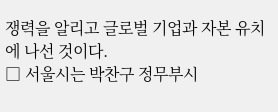쟁력을 알리고 글로벌 기업과 자본 유치에 나선 것이다.
□ 서울시는 박찬구 정무부시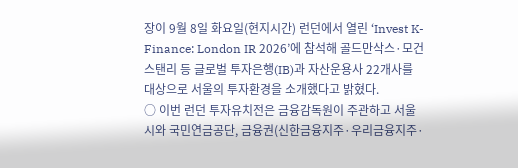장이 9월 8일 화요일(현지시간) 런던에서 열린 ‘Invest K-Finance: London IR 2026’에 참석해 골드만삭스·모건스탠리 등 글로벌 투자은행(IB)과 자산운용사 22개사를 대상으로 서울의 투자환경을 소개했다고 밝혔다.
○ 이번 런던 투자유치전은 금융감독원이 주관하고 서울시와 국민연금공단, 금융권(신한금융지주·우리금융지주·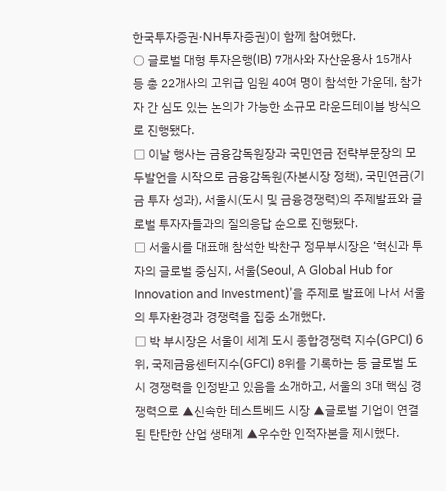한국투자증권·NH투자증권)이 함께 참여했다.
○ 글로벌 대형 투자은행(IB) 7개사와 자산운용사 15개사 등 총 22개사의 고위급 임원 40여 명이 참석한 가운데, 참가자 간 심도 있는 논의가 가능한 소규모 라운드테이블 방식으로 진행됐다.
□ 이날 행사는 금융감독원장과 국민연금 전략부문장의 모두발언을 시작으로 금융감독원(자본시장 정책), 국민연금(기금 투자 성과), 서울시(도시 및 금융경쟁력)의 주제발표와 글로벌 투자자들과의 질의응답 순으로 진행됐다.
□ 서울시를 대표해 참석한 박찬구 정무부시장은 ‘혁신과 투자의 글로벌 중심지, 서울(Seoul, A Global Hub for Innovation and Investment)’을 주제로 발표에 나서 서울의 투자환경과 경쟁력을 집중 소개했다.
□ 박 부시장은 서울이 세계 도시 종합경쟁력 지수(GPCI) 6위, 국제금융센터지수(GFCI) 8위를 기록하는 등 글로벌 도시 경쟁력을 인정받고 있음을 소개하고, 서울의 3대 핵심 경쟁력으로 ▲신속한 테스트베드 시장 ▲글로벌 기업이 연결된 탄탄한 산업 생태계 ▲우수한 인적자본을 제시했다.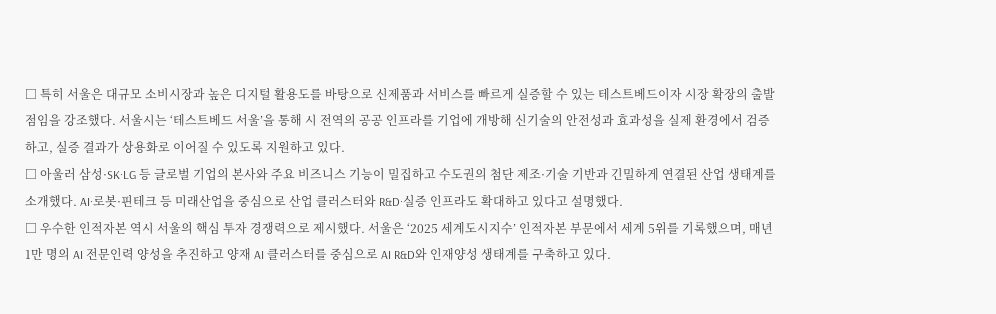□ 특히 서울은 대규모 소비시장과 높은 디지털 활용도를 바탕으로 신제품과 서비스를 빠르게 실증할 수 있는 테스트베드이자 시장 확장의 출발점임을 강조했다. 서울시는 ‘테스트베드 서울’을 통해 시 전역의 공공 인프라를 기업에 개방해 신기술의 안전성과 효과성을 실제 환경에서 검증하고, 실증 결과가 상용화로 이어질 수 있도록 지원하고 있다.
□ 아울러 삼성·SK·LG 등 글로벌 기업의 본사와 주요 비즈니스 기능이 밀집하고 수도권의 첨단 제조·기술 기반과 긴밀하게 연결된 산업 생태계를 소개했다. AI·로봇·핀테크 등 미래산업을 중심으로 산업 클러스터와 R&D·실증 인프라도 확대하고 있다고 설명했다.
□ 우수한 인적자본 역시 서울의 핵심 투자 경쟁력으로 제시했다. 서울은 ‘2025 세계도시지수’ 인적자본 부문에서 세계 5위를 기록했으며, 매년 1만 명의 AI 전문인력 양성을 추진하고 양재 AI 클러스터를 중심으로 AI R&D와 인재양성 생태계를 구축하고 있다.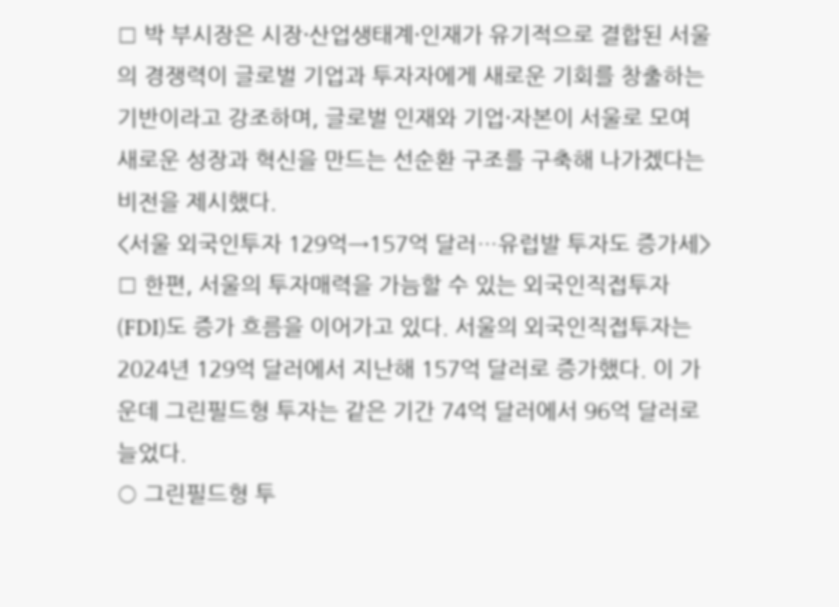□ 박 부시장은 시장·산업생태계·인재가 유기적으로 결합된 서울의 경쟁력이 글로벌 기업과 투자자에게 새로운 기회를 창출하는 기반이라고 강조하며, 글로벌 인재와 기업·자본이 서울로 모여 새로운 성장과 혁신을 만드는 선순환 구조를 구축해 나가겠다는 비전을 제시했다.
<서울 외국인투자 129억→157억 달러…유럽발 투자도 증가세>
□ 한편, 서울의 투자매력을 가늠할 수 있는 외국인직접투자(FDI)도 증가 흐름을 이어가고 있다. 서울의 외국인직접투자는 2024년 129억 달러에서 지난해 157억 달러로 증가했다. 이 가운데 그린필드형 투자는 같은 기간 74억 달러에서 96억 달러로 늘었다.
○ 그린필드형 투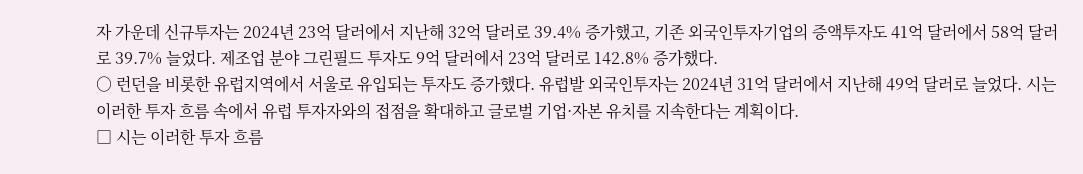자 가운데 신규투자는 2024년 23억 달러에서 지난해 32억 달러로 39.4% 증가했고, 기존 외국인투자기업의 증액투자도 41억 달러에서 58억 달러로 39.7% 늘었다. 제조업 분야 그린필드 투자도 9억 달러에서 23억 달러로 142.8% 증가했다.
○ 런던을 비롯한 유럽지역에서 서울로 유입되는 투자도 증가했다. 유럽발 외국인투자는 2024년 31억 달러에서 지난해 49억 달러로 늘었다. 시는 이러한 투자 흐름 속에서 유럽 투자자와의 접점을 확대하고 글로벌 기업·자본 유치를 지속한다는 계획이다.
□ 시는 이러한 투자 흐름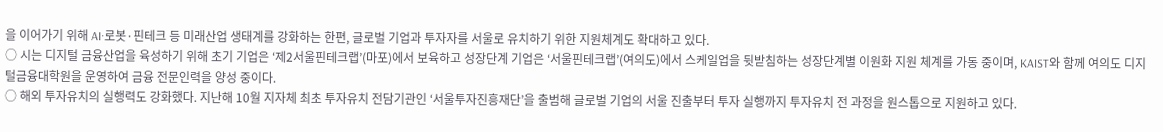을 이어가기 위해 AI·로봇·핀테크 등 미래산업 생태계를 강화하는 한편, 글로벌 기업과 투자자를 서울로 유치하기 위한 지원체계도 확대하고 있다.
○ 시는 디지털 금융산업을 육성하기 위해 초기 기업은 ‘제2서울핀테크랩’(마포)에서 보육하고 성장단계 기업은 ‘서울핀테크랩’(여의도)에서 스케일업을 뒷받침하는 성장단계별 이원화 지원 체계를 가동 중이며, KAIST와 함께 여의도 디지털금융대학원을 운영하여 금융 전문인력을 양성 중이다.
○ 해외 투자유치의 실행력도 강화했다. 지난해 10월 지자체 최초 투자유치 전담기관인 ‘서울투자진흥재단’을 출범해 글로벌 기업의 서울 진출부터 투자 실행까지 투자유치 전 과정을 원스톱으로 지원하고 있다.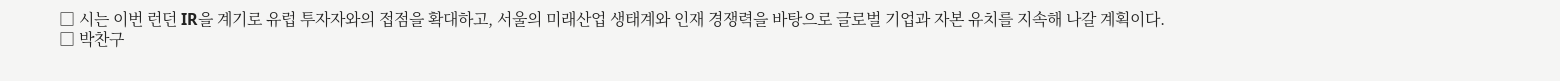□ 시는 이번 런던 IR을 계기로 유럽 투자자와의 접점을 확대하고, 서울의 미래산업 생태계와 인재 경쟁력을 바탕으로 글로벌 기업과 자본 유치를 지속해 나갈 계획이다.
□ 박찬구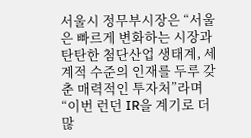서울시 정무부시장은 “서울은 빠르게 변화하는 시장과 탄탄한 첨단산업 생태계, 세계적 수준의 인재를 두루 갖춘 매력적인 투자처”라며 “이번 런던 IR을 계기로 더 많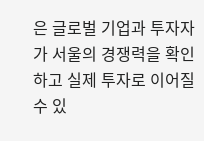은 글로벌 기업과 투자자가 서울의 경쟁력을 확인하고 실제 투자로 이어질 수 있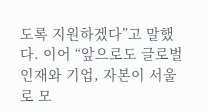도록 지원하겠다”고 말했다. 이어 “앞으로도 글로벌 인재와 기업, 자본이 서울로 모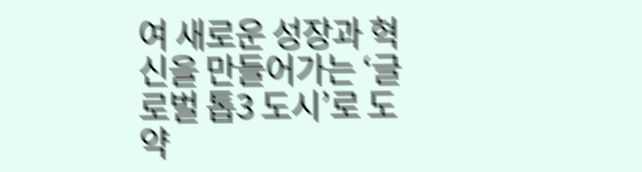여 새로운 성장과 혁신을 만들어가는 ‘글로벌 톱3 도시’로 도약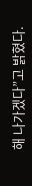해 나가겠다”고 밝혔다.